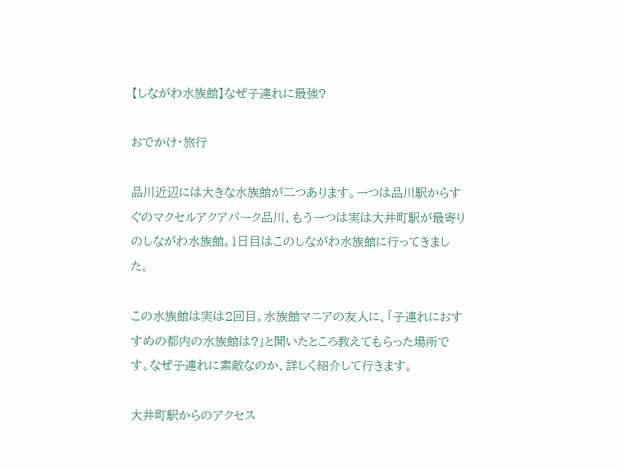【しながわ水族館】なぜ子連れに最強?

おでかけ・旅行

品川近辺には大きな水族館が二つあります。一つは品川駅からすぐのマクセルアクアパーク品川、もう一つは実は大井町駅が最寄りのしながわ水族館。1日目はこのしながわ水族館に行ってきました。

この水族館は実は2回目。水族館マニアの友人に、「子連れにおすすめの都内の水族館は?」と聞いたところ教えてもらった場所です。なぜ子連れに素敵なのか、詳しく紹介して行きます。

大井町駅からのアクセス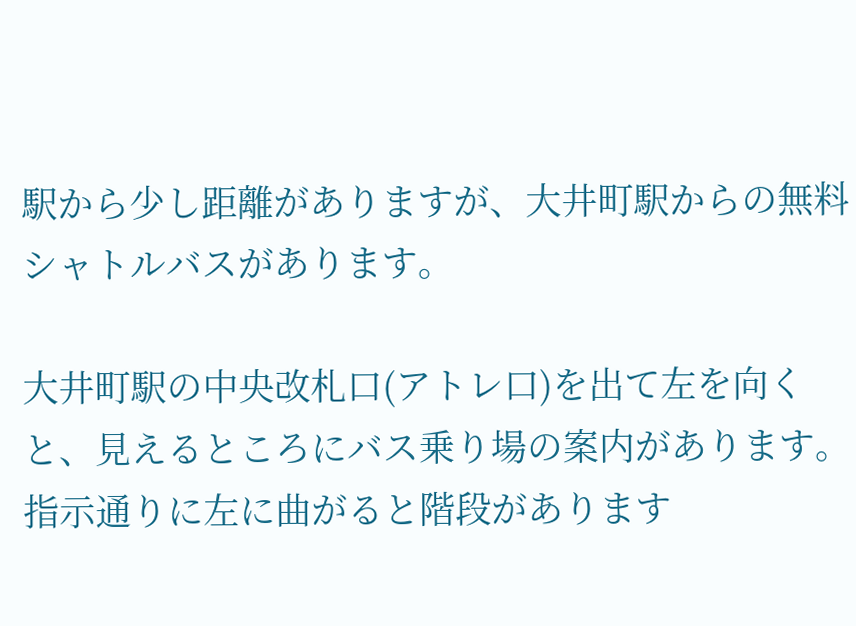駅から少し距離がありますが、大井町駅からの無料シャトルバスがあります。

大井町駅の中央改札口(アトレ口)を出て左を向くと、見えるところにバス乗り場の案内があります。指示通りに左に曲がると階段があります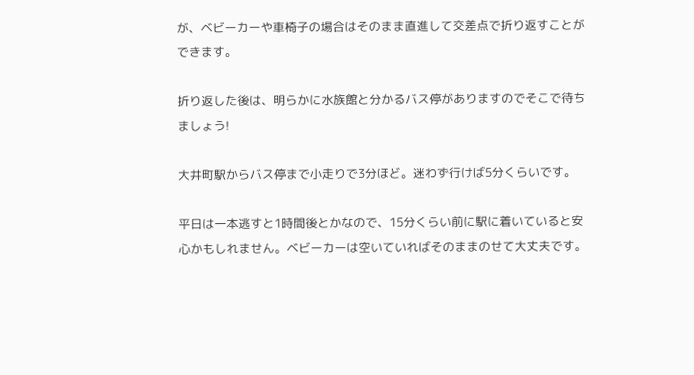が、ベビーカーや車椅子の場合はそのまま直進して交差点で折り返すことができます。

折り返した後は、明らかに水族館と分かるバス停がありますのでそこで待ちましょう!

大井町駅からバス停まで小走りで3分ほど。迷わず行けば5分くらいです。

平日は一本逃すと1時間後とかなので、15分くらい前に駅に着いていると安心かもしれません。ベビーカーは空いていればそのままのせて大丈夫です。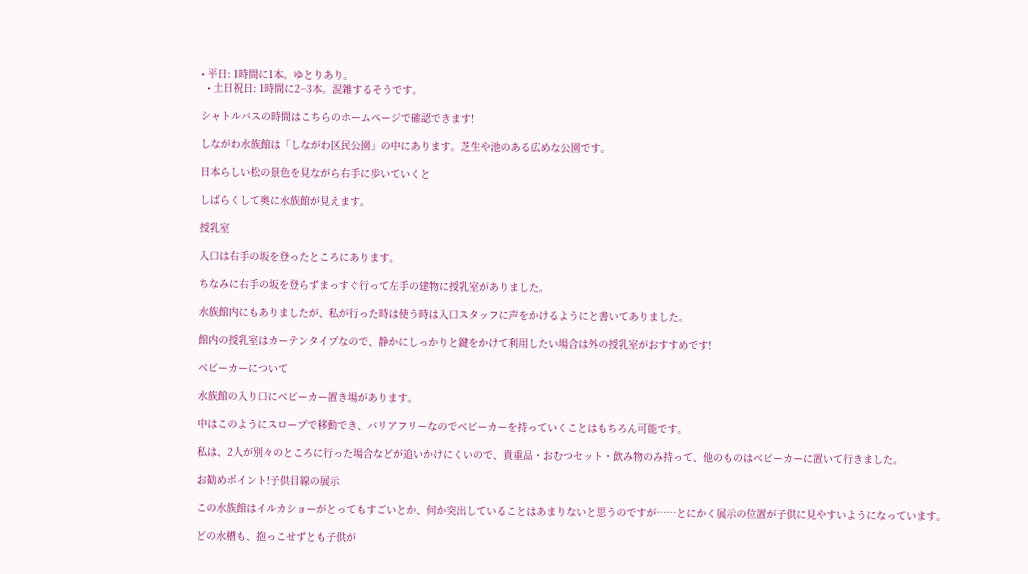• 平日: 1時間に1本。ゆとりあり。
  • 土日祝日: 1時間に2−3本。混雑するそうです。

シャトルバスの時間はこちらのホームページで確認できます!

しながわ水族館は「しながわ区民公園」の中にあります。芝生や池のある広めな公園です。

日本らしい松の景色を見ながら右手に歩いていくと

しばらくして奥に水族館が見えます。

授乳室

入口は右手の坂を登ったところにあります。

ちなみに右手の坂を登らずまっすぐ行って左手の建物に授乳室がありました。

水族館内にもありましたが、私が行った時は使う時は入口スタッフに声をかけるようにと書いてありました。

館内の授乳室はカーテンタイプなので、静かにしっかりと鍵をかけて利用したい場合は外の授乳室がおすすめです!

ベビーカーについて

水族館の入り口にベビーカー置き場があります。

中はこのようにスロープで移動でき、バリアフリーなのでベビーカーを持っていくことはもちろん可能です。

私は、2人が別々のところに行った場合などが追いかけにくいので、貴重品・おむつセット・飲み物のみ持って、他のものはベビーカーに置いて行きました。

お勧めポイント!子供目線の展示

この水族館はイルカショーがとってもすごいとか、何か突出していることはあまりないと思うのですが……とにかく展示の位置が子供に見やすいようになっています。

どの水槽も、抱っこせずとも子供が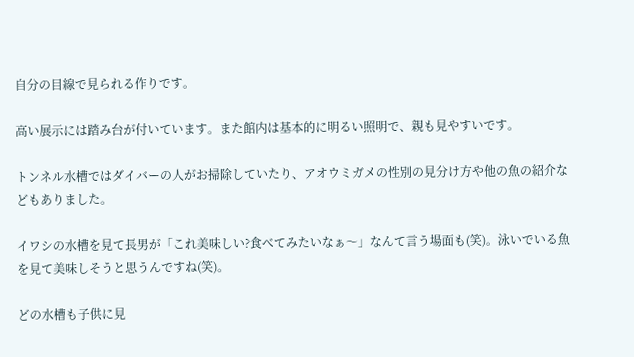自分の目線で見られる作りです。

高い展示には踏み台が付いています。また館内は基本的に明るい照明で、親も見やすいです。

トンネル水槽ではダイバーの人がお掃除していたり、アオウミガメの性別の見分け方や他の魚の紹介などもありました。

イワシの水槽を見て長男が「これ美味しい?食べてみたいなぁ〜」なんて言う場面も(笑)。泳いでいる魚を見て美味しそうと思うんですね(笑)。

どの水槽も子供に見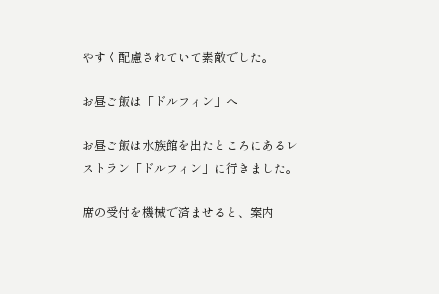やすく配慮されていて素敵でした。

お昼ご飯は「ドルフィン」へ

お昼ご飯は水族館を出たところにあるレストラン「ドルフィン」に行きました。

席の受付を機械で済ませると、案内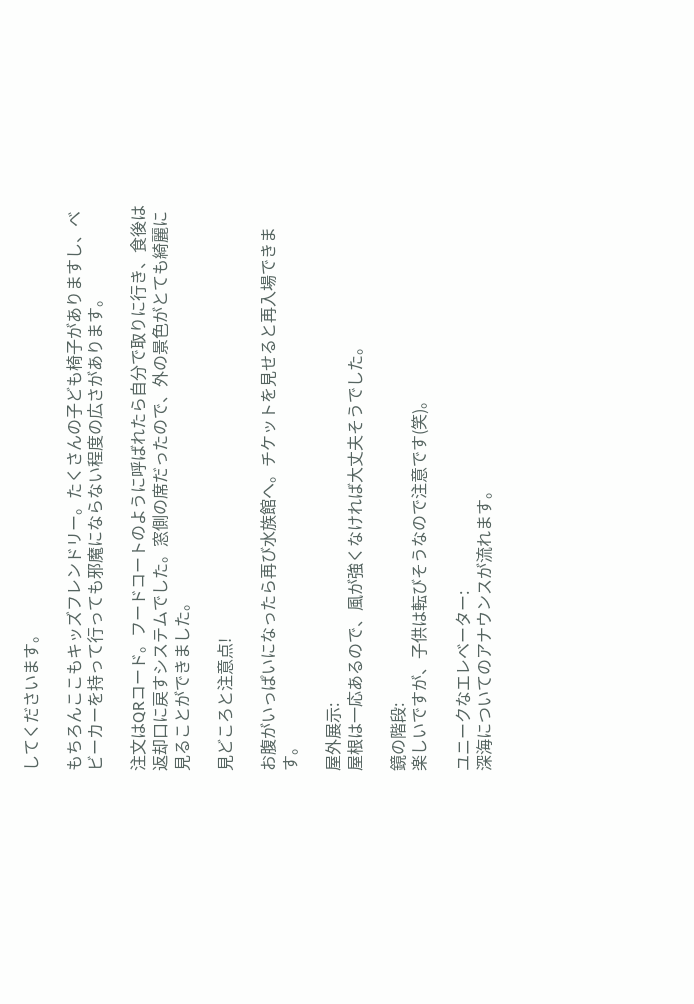してくださいます。

もちろんここもキッズフレンドリー。たくさんの子ども椅子がありますし、ベビーカーを持って行っても邪魔にならない程度の広さがあります。

注文はQRコード。フードコートのように呼ばれたら自分で取りに行き、食後は返却口に戻すシステムでした。窓側の席だったので、外の景色がとても綺麗に見ることができました。

見どころと注意点!

お腹がいっぱいになったら再び水族館へ。チケットを見せると再入場できます。

屋外展示:
屋根は一応あるので、風が強くなければ大丈夫そうでした。

鏡の階段:
楽しいですが、子供は転びそうなので注意です(笑)。

ユニークなエレベーター:
深海についてのアナウンスが流れます。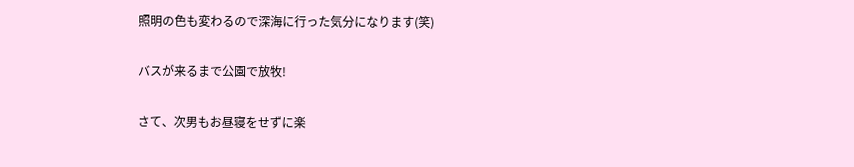照明の色も変わるので深海に行った気分になります(笑)

バスが来るまで公園で放牧!

さて、次男もお昼寝をせずに楽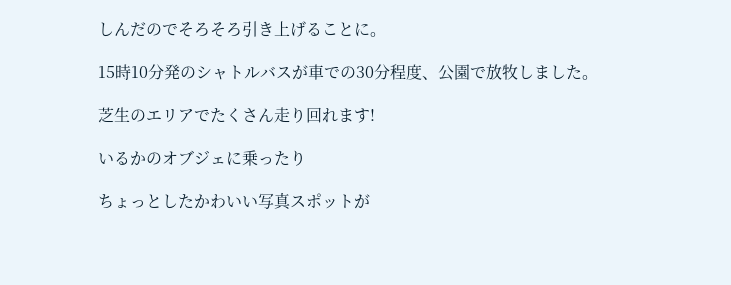しんだのでそろそろ引き上げることに。

15時10分発のシャトルバスが車での30分程度、公園で放牧しました。

芝生のエリアでたくさん走り回れます!

いるかのオブジェに乗ったり

ちょっとしたかわいい写真スポットが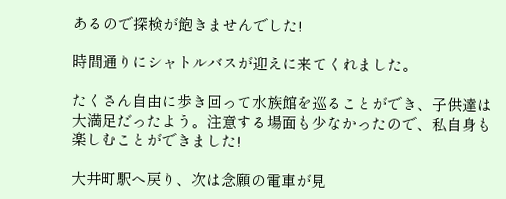あるので探検が飽きませんでした!

時間通りにシャトルバスが迎えに来てくれました。

たくさん自由に歩き回って水族館を巡ることができ、子供達は大満足だったよう。注意する場面も少なかったので、私自身も楽しむことができました!

大井町駅へ戻り、次は念願の電車が見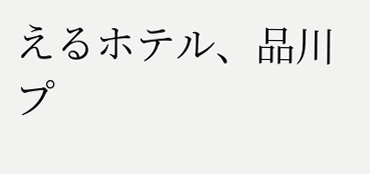えるホテル、品川プ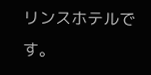リンスホテルです。